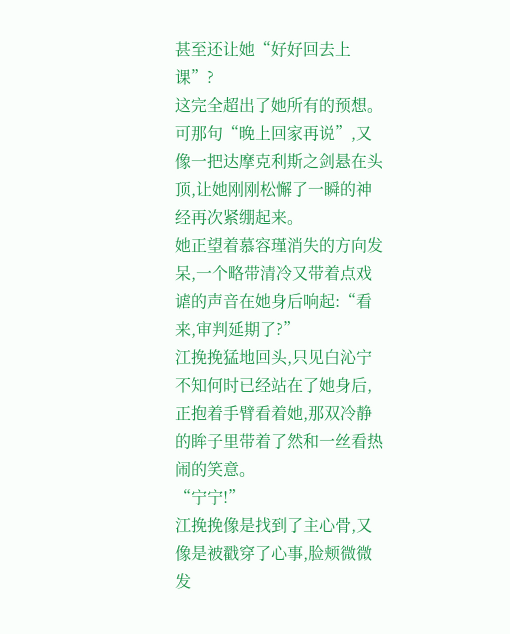甚至还让她“好好回去上课”?
这完全超出了她所有的预想。
可那句“晚上回家再说”,又像一把达摩克利斯之剑悬在头顶,让她刚刚松懈了一瞬的神经再次紧绷起来。
她正望着慕容瑾消失的方向发呆,一个略带清冷又带着点戏谑的声音在她身后响起:“看来,审判延期了?”
江挽挽猛地回头,只见白沁宁不知何时已经站在了她身后,正抱着手臂看着她,那双冷静的眸子里带着了然和一丝看热闹的笑意。
“宁宁!”
江挽挽像是找到了主心骨,又像是被戳穿了心事,脸颊微微发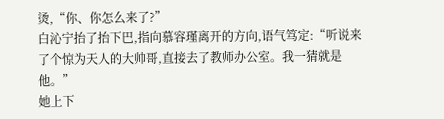烫,“你、你怎么来了?”
白沁宁抬了抬下巴,指向慕容瑾离开的方向,语气笃定:“听说来了个惊为天人的大帅哥,直接去了教师办公室。我一猜就是他。”
她上下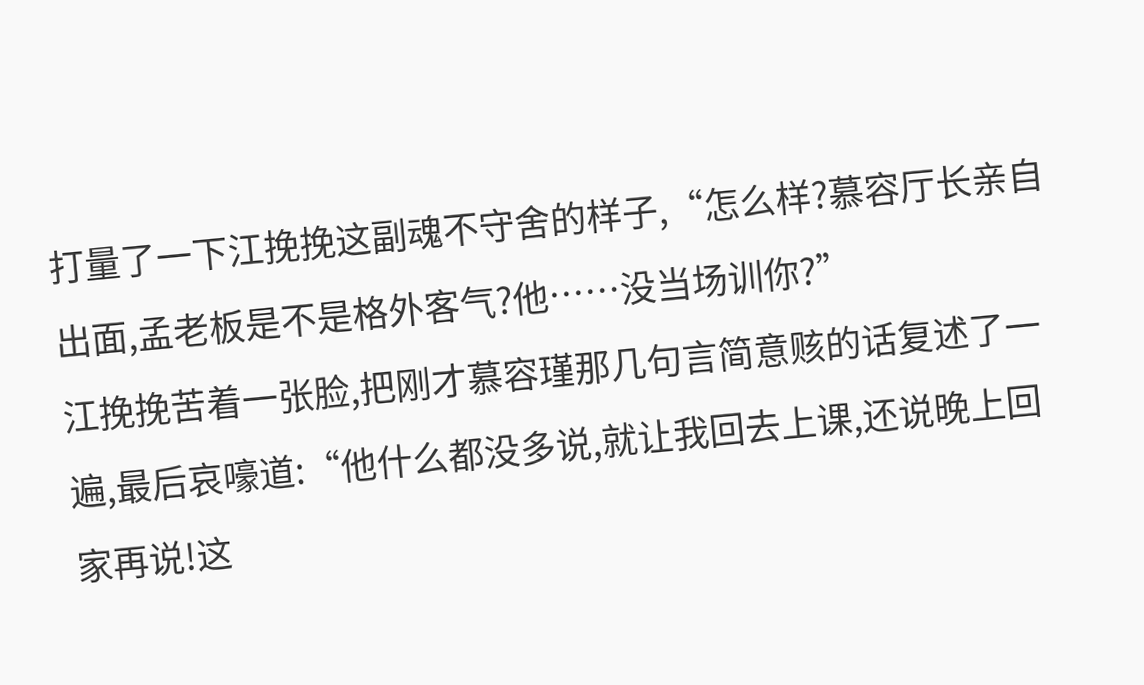打量了一下江挽挽这副魂不守舍的样子,“怎么样?慕容厅长亲自出面,孟老板是不是格外客气?他……没当场训你?”
江挽挽苦着一张脸,把刚才慕容瑾那几句言简意赅的话复述了一遍,最后哀嚎道:“他什么都没多说,就让我回去上课,还说晚上回家再说!这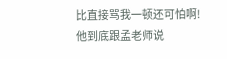比直接骂我一顿还可怕啊!他到底跟孟老师说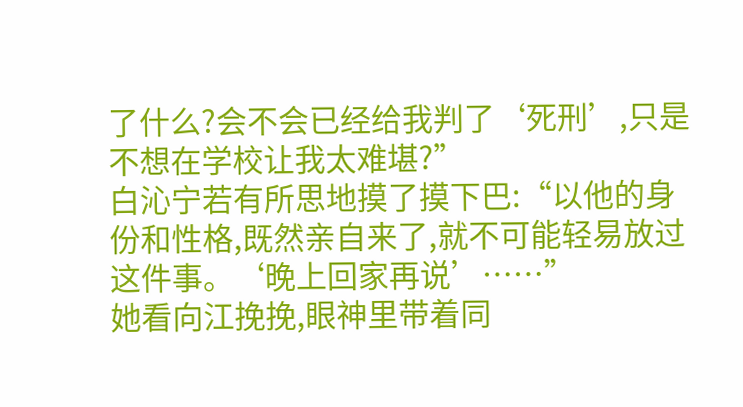了什么?会不会已经给我判了‘死刑’,只是不想在学校让我太难堪?”
白沁宁若有所思地摸了摸下巴:“以他的身份和性格,既然亲自来了,就不可能轻易放过这件事。‘晚上回家再说’……”
她看向江挽挽,眼神里带着同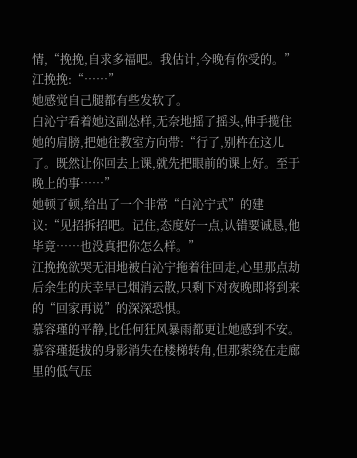情,“挽挽,自求多福吧。我估计,今晚有你受的。”
江挽挽:“……”
她感觉自己腿都有些发软了。
白沁宁看着她这副怂样,无奈地摇了摇头,伸手揽住她的肩膀,把她往教室方向带:“行了,别杵在这儿了。既然让你回去上课,就先把眼前的课上好。至于晚上的事……”
她顿了顿,给出了一个非常“白沁宁式”的建议:“见招拆招吧。记住,态度好一点,认错要诚恳,他毕竟……也没真把你怎么样。”
江挽挽欲哭无泪地被白沁宁拖着往回走,心里那点劫后余生的庆幸早已烟消云散,只剩下对夜晚即将到来的“回家再说”的深深恐惧。
慕容瑾的平静,比任何狂风暴雨都更让她感到不安。
慕容瑾挺拔的身影消失在楼梯转角,但那萦绕在走廊里的低气压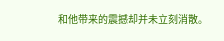和他带来的震撼却并未立刻消散。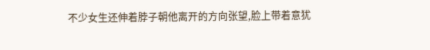不少女生还伸着脖子朝他离开的方向张望,脸上带着意犹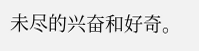未尽的兴奋和好奇。